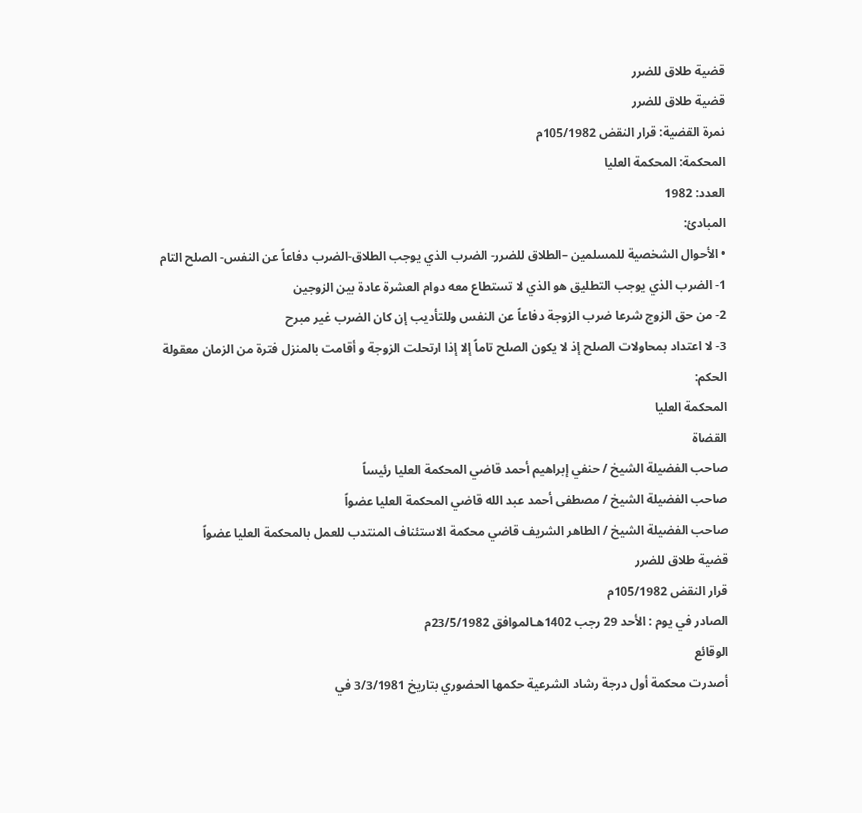قضية طلاق للضرر
قضية طلاق للضرر
نمرة القضية: قرار النقض 105/1982م
المحكمة: المحكمة العليا
العدد: 1982
المبادئ:
• الأحوال الشخصية للمسلمين –الطلاق للضرر- الضرب الذي يوجب الطلاق-الضرب دفاعاً عن النفس- الصلح التام
1- الضرب الذي يوجب التطليق هو الذي لا تستطاع معه دوام العشرة عادة بين الزوجين
2- من حق الزوج شرعا ضرب الزوجة دفاعاً عن النفس وللتأديب إن كان الضرب غير مبرح
3- لا اعتداد بمحاولات الصلح إذ لا يكون الصلح تاماً إلا إذا ارتحلت الزوجة و أقامت بالمنزل فترة من الزمان معقولة
الحكم:
المحكمة العليا
القضاة
صاحب الفضيلة الشيخ / حنفي إبراهيم أحمد قاضي المحكمة العليا رئيساً
صاحب الفضيلة الشيخ / مصطفى أحمد عبد الله قاضي المحكمة العليا عضواً
صاحب الفضيلة الشيخ / الطاهر الشريف قاضي محكمة الاستئناف المنتدب للعمل بالمحكمة العليا عضواً
قضية طلاق للضرر
قرار النقض 105/1982م
الصادر في يوم : الأحد 29 رجب 1402هـالموافق 23/5/1982م
الوقائع
أصدرت محكمة أول درجة رشاد الشرعية حكمها الحضوري بتاريخ 3/3/1981 في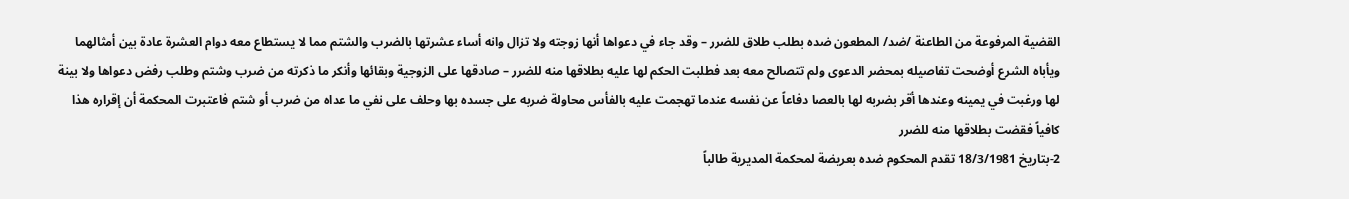القضية المرفوعة من الطاعنة /ضد/ المطعون ضده بطلب طلاق للضرر – وقد جاء في دعواها أنها زوجته ولا تزال وانه أساء عشرتها بالضرب والشتم مما لا يستطاع معه دوام العشرة عادة بين أمثالهما ويأباه الشرع أوضحت تفاصيله بمحضر الدعوى ولم تتصالح معه بعد فطلبت الحكم لها عليه بطلاقها منه للضرر – صادقها على الزوجية وبقائها وأنكر ما ذكرته من ضرب وشتم وطلب رفض دعواها ولا بينة لها ورغبت في يمينه وعندها أقر بضربه لها بالعصا دفاعاً عن نفسه عندما تهجمت عليه بالفأس محاولة ضربه على جسده بها وحلف على نفي ما عداه من ضرب أو شتم فاعتبرت المحكمة أن إقراره هذا كافياً فقضت بطلاقها منه للضرر
2-بتاريخ 18/3/1981 تقدم المحكوم ضده بعريضة لمحكمة المديرية طالباً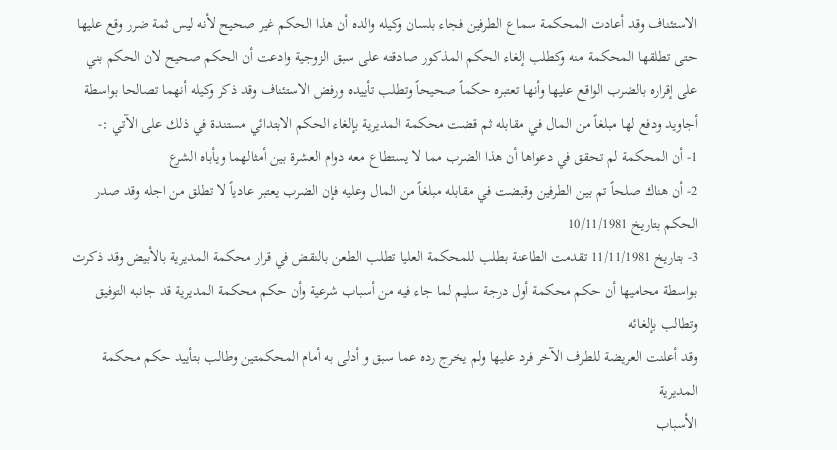الاستئناف وقد أعادت المحكمة سماع الطرفين فجاء بلسان وكيله والده أن هذا الحكم غير صحيح لأنه ليس ثمة ضرر وقع عليها حتى تطلقها المحكمة منه وكطلب إلغاء الحكم المذكور صادقته على سبق الزوجية وادعت أن الحكم صحيح لان الحكم بني على إقراره بالضرب الواقع عليها وأنها تعتبره حكماً صحيحاً وتطلب تأييده ورفض الاستئناف وقد ذكر وكيله أنهما تصالحا بواسطة أجاويد ودفع لها مبلغاً من المال في مقابله ثم قضت محكمة المديرية بإلغاء الحكم الابتدائي مستندة في ذلك على الآتي :-
1- أن المحكمة لم تحقق في دعواها أن هذا الضرب مما لا يستطاع معه دوام العشرة بين أمثالهما ويأباه الشرع
2- أن هناك صلحاً تم بين الطرفين وقبضت في مقابله مبلغاً من المال وعليه فإن الضرب يعتبر عادياً لا تطلق من اجله وقد صدر الحكم بتاريخ 10/11/1981
3- بتاريخ 11/11/1981 تقدمت الطاعنة بطلب للمحكمة العليا تطلب الطعن بالنقض في قرار محكمة المديرية بالأبيض وقد ذكرت بواسطة محاميها أن حكم محكمة أول درجة سليم لما جاء فيه من أسباب شرعية وأن حكم محكمة المديرية قد جانبه التوفيق وتطالب بإلغائه
وقد أعلنت العريضة للطرف الآخر فرد عليها ولم يخرج رده عما سبق و أدلى به أمام المحكمتين وطالب بتأييد حكم محكمة المديرية
الأسباب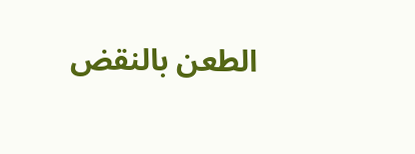الطعن بالنقض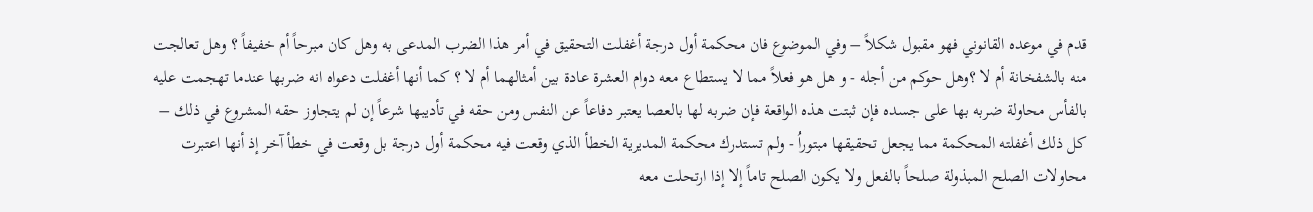قدم في موعده القانوني فهو مقبول شكلاً – وفي الموضوع فان محكمة أول درجة أغفلت التحقيق في أمر هذا الضرب المدعى به وهل كان مبرحاً أم خفيفاً ؟ وهل تعالجت منه بالشفخانة أم لا ؟وهل حوكم من أجله - و هل هو فعلاً مما لا يستطاع معه دوام العشرة عادة بين أمثالهما أم لا ؟ كما أنها أغفلت دعواه انه ضربها عندما تهجمت عليه بالفأس محاولة ضربه بها على جسده فإن ثبتت هذه الواقعة فإن ضربه لها بالعصا يعتبر دفاعاً عن النفس ومن حقه في تأديبها شرعاً إن لم يتجاوز حقه المشروع في ذلك – كل ذلك أغفلته المحكمة مما يجعل تحقيقها مبتوراُ - ولم تستدرك محكمة المديرية الخطأ الذي وقعت فيه محكمة أول درجة بل وقعت في خطأ آخر إذ أنها اعتبرت محاولات الصلح المبذولة صلحاً بالفعل ولا يكون الصلح تاماً إلا إذا ارتحلت معه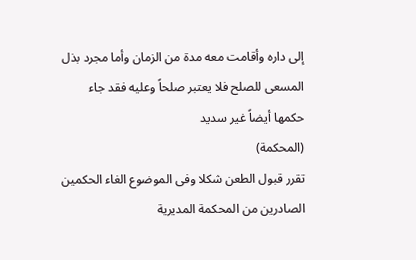إلى داره وأقامت معه مدة من الزمان وأما مجرد بذل المسعى للصلح فلا يعتبر صلحاً وعليه فقد جاء حكمها أيضاً غير سديد
(المحكمة)
تقرر قبول الطعن شكلا وفى الموضوع الغاء الحكمين الصادرين من المحكمة المديرية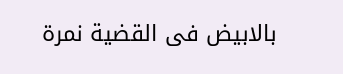بالابيض فى القضية نمرة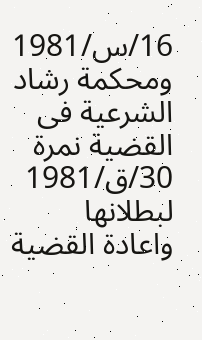16/س/1981 ومحكمة رشاد الشرعية فى القضية نمرة 30/ق/1981 لبطلانها واعادة القضية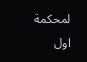لمحكمة اول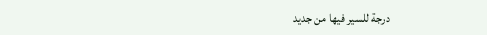درجة للسير فيها من جديد